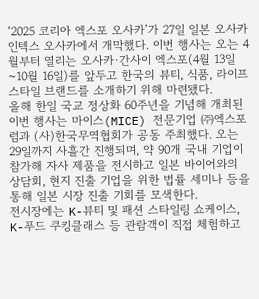‘2025 코리아 엑스포 오사카’가 27일 일본 오사카 인텍스 오사카에서 개막했다. 이번 행사는 오는 4월부터 열리는 오사카·간사이 엑스포(4월 13일~10월 16일)를 앞두고 한국의 뷰티, 식품, 라이프스타일 브랜드를 소개하기 위해 마련됐다.
올해 한일 국교 정상화 60주년을 기념해 개최된 이번 행사는 마이스(MICE) 전문기업 ㈜엑스포럼과 (사)한국무역협회가 공동 주최했다. 오는 29일까지 사흘간 진행되며, 약 90개 국내 기업이 참가해 자사 제품을 전시하고 일본 바이어와의 상담회, 현지 진출 기업을 위한 법률 세미나 등을 통해 일본 시장 진출 기회를 모색한다.
전시장에는 K-뷰티 및 패션 스타일링 쇼케이스, K-푸드 쿠킹클래스 등 관람객이 직접 체험하고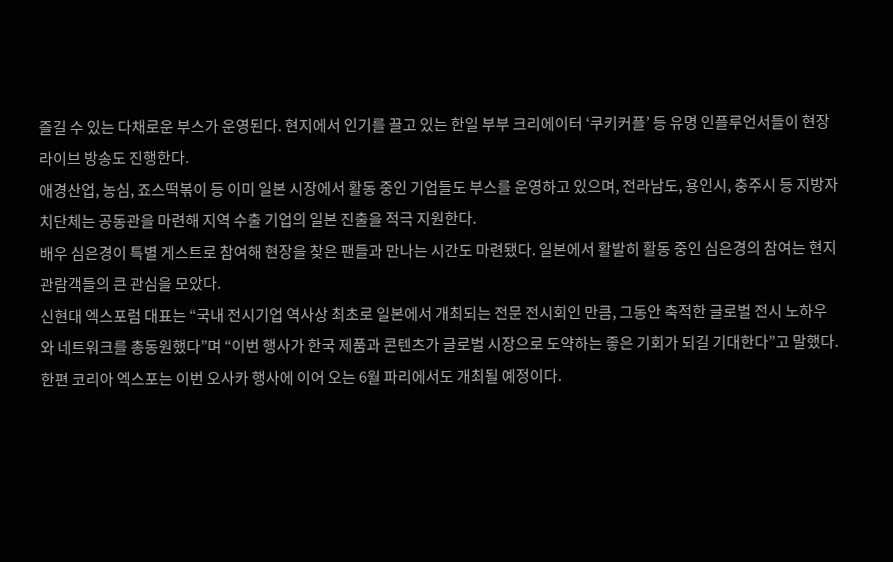즐길 수 있는 다채로운 부스가 운영된다. 현지에서 인기를 끌고 있는 한일 부부 크리에이터 ‘쿠키커플’ 등 유명 인플루언서들이 현장 라이브 방송도 진행한다.
애경산업, 농심, 죠스떡볶이 등 이미 일본 시장에서 활동 중인 기업들도 부스를 운영하고 있으며, 전라남도, 용인시, 충주시 등 지방자치단체는 공동관을 마련해 지역 수출 기업의 일본 진출을 적극 지원한다.
배우 심은경이 특별 게스트로 참여해 현장을 찾은 팬들과 만나는 시간도 마련됐다. 일본에서 활발히 활동 중인 심은경의 참여는 현지 관람객들의 큰 관심을 모았다.
신현대 엑스포럼 대표는 “국내 전시기업 역사상 최초로 일본에서 개최되는 전문 전시회인 만큼, 그동안 축적한 글로벌 전시 노하우와 네트워크를 총동원했다”며 “이번 행사가 한국 제품과 콘텐츠가 글로벌 시장으로 도약하는 좋은 기회가 되길 기대한다”고 말했다.
한편 코리아 엑스포는 이번 오사카 행사에 이어 오는 6월 파리에서도 개최될 예정이다.